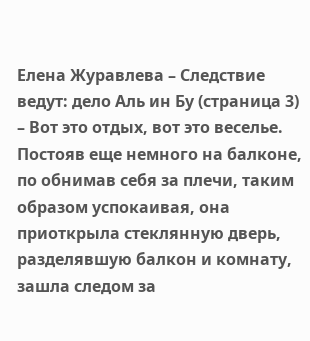Елена Журавлева – Следствие ведут: дело Аль ин Бу (страница 3)
– Вот это отдых, вот это веселье.
Постояв еще немного на балконе, по обнимав себя за плечи, таким образом успокаивая, она приоткрыла стеклянную дверь, разделявшую балкон и комнату, зашла следом за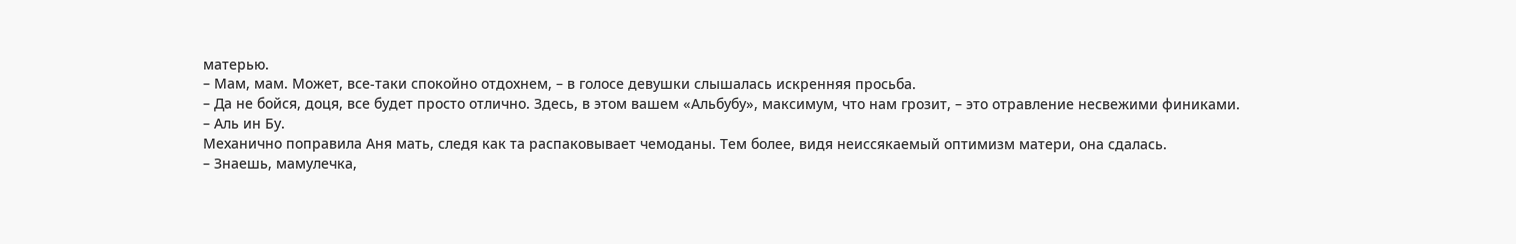матерью.
– Мам, мам. Может, все-таки спокойно отдохнем, – в голосе девушки слышалась искренняя просьба.
– Да не бойся, доця, все будет просто отлично. Здесь, в этом вашем «Альбубу», максимум, что нам грозит, – это отравление несвежими финиками.
– Аль ин Бу.
Механично поправила Аня мать, следя как та распаковывает чемоданы. Тем более, видя неиссякаемый оптимизм матери, она сдалась.
– Знаешь, мамулечка,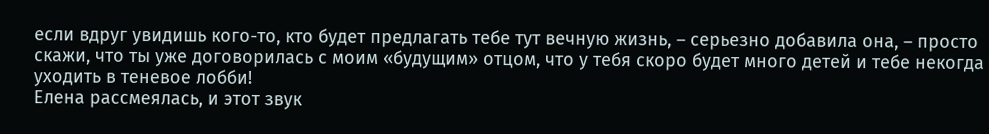если вдруг увидишь кого-то, кто будет предлагать тебе тут вечную жизнь, – серьезно добавила она, – просто скажи, что ты уже договорилась с моим «будущим» отцом, что у тебя скоро будет много детей и тебе некогда уходить в теневое лобби!
Елена рассмеялась, и этот звук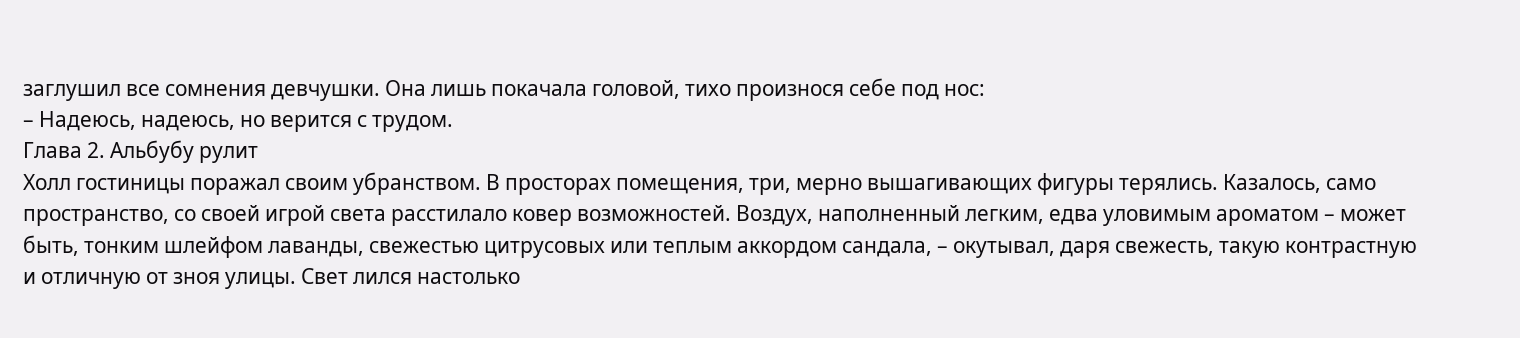заглушил все сомнения девчушки. Она лишь покачала головой, тихо произнося себе под нос:
– Надеюсь, надеюсь, но верится с трудом.
Глава 2. Альбубу рулит
Холл гостиницы поражал своим убранством. В просторах помещения, три, мерно вышагивающих фигуры терялись. Казалось, само пространство, со своей игрой света расстилало ковер возможностей. Воздух, наполненный легким, едва уловимым ароматом – может быть, тонким шлейфом лаванды, свежестью цитрусовых или теплым аккордом сандала, – окутывал, даря свежесть, такую контрастную и отличную от зноя улицы. Свет лился настолько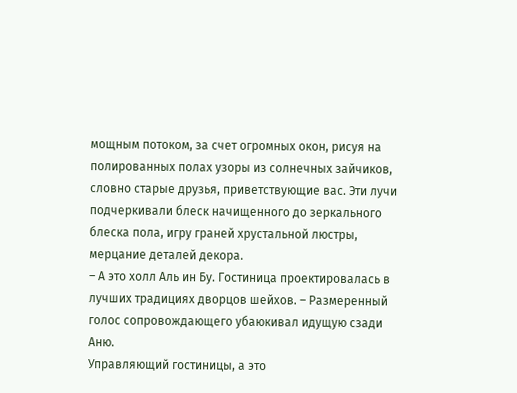мощным потоком, за счет огромных окон, рисуя на полированных полах узоры из солнечных зайчиков, словно старые друзья, приветствующие вас. Эти лучи подчеркивали блеск начищенного до зеркального блеска пола, игру граней хрустальной люстры, мерцание деталей декора.
– А это холл Аль ин Бу. Гостиница проектировалась в лучших традициях дворцов шейхов. – Размеренный голос сопровождающего убаюкивал идущую сзади Аню.
Управляющий гостиницы, а это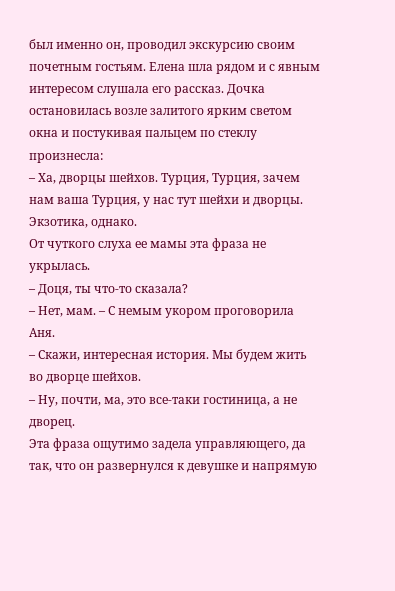был именно он, проводил экскурсию своим почетным гостьям. Елена шла рядом и с явным интересом слушала его рассказ. Дочка остановилась возле залитого ярким светом окна и постукивая пальцем по стеклу произнесла:
– Ха, дворцы шейхов. Турция, Турция, зачем нам ваша Турция, у нас тут шейхи и дворцы. Экзотика, однако.
От чуткого слуха ее мамы эта фраза не укрылась.
– Доця, ты что-то сказала?
– Нет, мам. – С немым укором проговорила Аня.
– Скажи, интересная история. Мы будем жить во дворце шейхов.
– Ну, почти, ма, это все-таки гостиница, а не дворец.
Эта фраза ощутимо задела управляющего, да так, что он развернулся к девушке и напрямую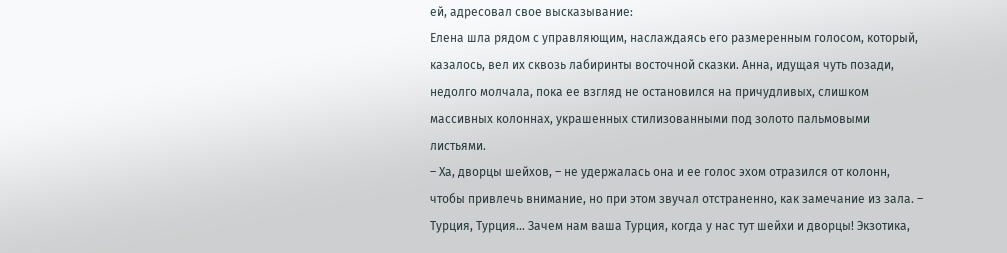ей, адресовал свое высказывание:
Елена шла рядом с управляющим, наслаждаясь его размеренным голосом, который, казалось, вел их сквозь лабиринты восточной сказки. Анна, идущая чуть позади, недолго молчала, пока ее взгляд не остановился на причудливых, слишком массивных колоннах, украшенных стилизованными под золото пальмовыми листьями.
– Ха, дворцы шейхов, – не удержалась она и ее голос эхом отразился от колонн, чтобы привлечь внимание, но при этом звучал отстраненно, как замечание из зала. – Турция, Турция… Зачем нам ваша Турция, когда у нас тут шейхи и дворцы! Экзотика,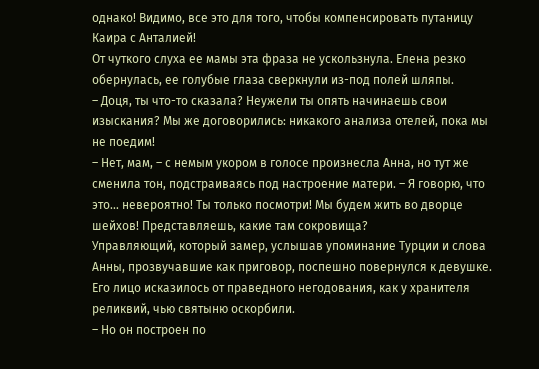однако! Видимо, все это для того, чтобы компенсировать путаницу Каира с Анталией!
От чуткого слуха ее мамы эта фраза не ускользнула. Елена резко обернулась, ее голубые глаза сверкнули из-под полей шляпы.
– Доця, ты что-то сказала? Неужели ты опять начинаешь свои изыскания? Мы же договорились: никакого анализа отелей, пока мы не поедим!
– Нет, мам, – с немым укором в голосе произнесла Анна, но тут же сменила тон, подстраиваясь под настроение матери. – Я говорю, что это… невероятно! Ты только посмотри! Мы будем жить во дворце шейхов! Представляешь, какие там сокровища?
Управляющий, который замер, услышав упоминание Турции и слова Анны, прозвучавшие как приговор, поспешно повернулся к девушке. Его лицо исказилось от праведного негодования, как у хранителя реликвий, чью святыню оскорбили.
– Но он построен по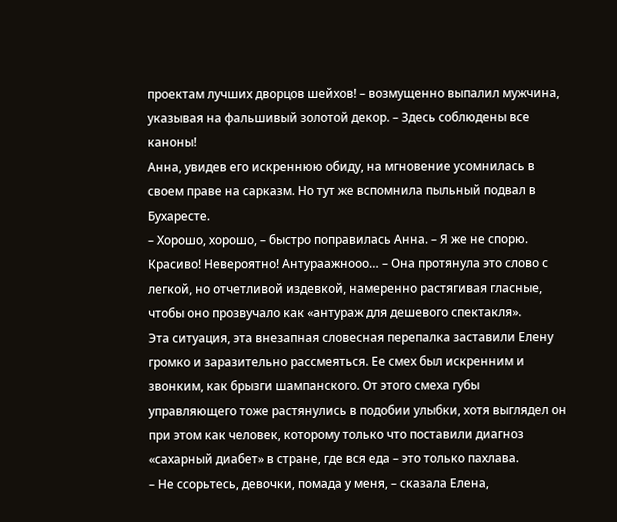проектам лучших дворцов шейхов! – возмущенно выпалил мужчина, указывая на фальшивый золотой декор. – Здесь соблюдены все каноны!
Анна, увидев его искреннюю обиду, на мгновение усомнилась в своем праве на сарказм. Но тут же вспомнила пыльный подвал в Бухаресте.
– Хорошо, хорошо, – быстро поправилась Анна. – Я же не спорю. Красиво! Невероятно! Антураажнооо… – Она протянула это слово с легкой, но отчетливой издевкой, намеренно растягивая гласные, чтобы оно прозвучало как «антураж для дешевого спектакля».
Эта ситуация, эта внезапная словесная перепалка заставили Елену громко и заразительно рассмеяться. Ее смех был искренним и звонким, как брызги шампанского. От этого смеха губы управляющего тоже растянулись в подобии улыбки, хотя выглядел он при этом как человек, которому только что поставили диагноз «сахарный диабет» в стране, где вся еда – это только пахлава.
– Не ссорьтесь, девочки, помада у меня, – сказала Елена,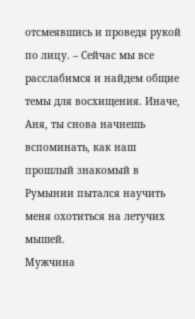отсмеявшись и проведя рукой по лицу. – Сейчас мы все расслабимся и найдем общие темы для восхищения. Иначе, Аня, ты снова начнешь вспоминать, как наш прошлый знакомый в Румынии пытался научить меня охотиться на летучих мышей.
Мужчина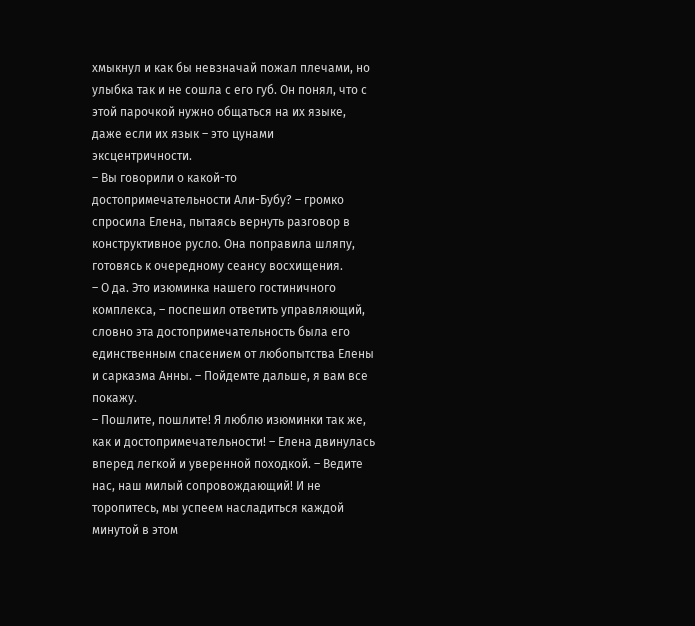хмыкнул и как бы невзначай пожал плечами, но улыбка так и не сошла с его губ. Он понял, что с этой парочкой нужно общаться на их языке, даже если их язык – это цунами эксцентричности.
– Вы говорили о какой-то достопримечательности Али-Бубу? – громко спросила Елена, пытаясь вернуть разговор в конструктивное русло. Она поправила шляпу, готовясь к очередному сеансу восхищения.
– О да. Это изюминка нашего гостиничного комплекса, – поспешил ответить управляющий, словно эта достопримечательность была его единственным спасением от любопытства Елены и сарказма Анны. – Пойдемте дальше, я вам все покажу.
– Пошлите, пошлите! Я люблю изюминки так же, как и достопримечательности! – Елена двинулась вперед легкой и уверенной походкой. – Ведите нас, наш милый сопровождающий! И не торопитесь, мы успеем насладиться каждой минутой в этом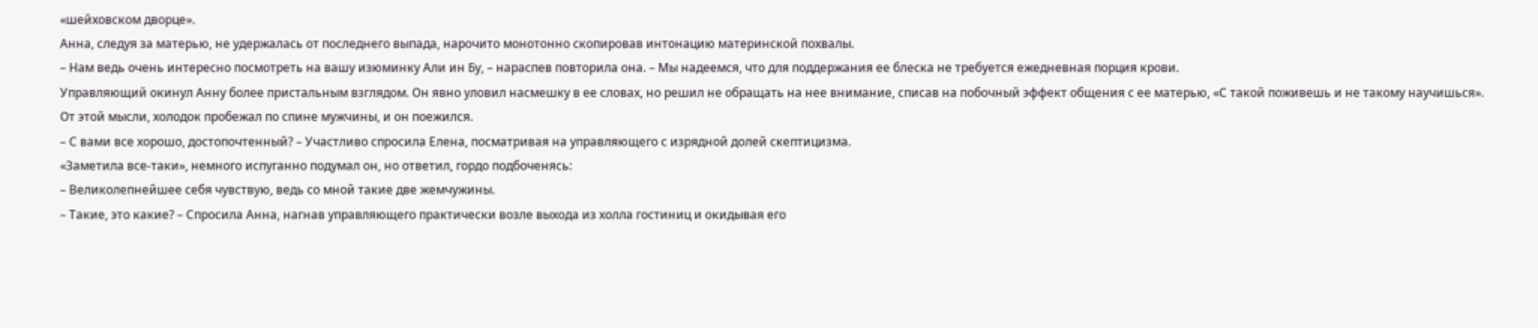«шейховском дворце».
Анна, следуя за матерью, не удержалась от последнего выпада, нарочито монотонно скопировав интонацию материнской похвалы.
– Нам ведь очень интересно посмотреть на вашу изюминку Али ин Бу, – нараспев повторила она. – Мы надеемся, что для поддержания ее блеска не требуется ежедневная порция крови.
Управляющий окинул Анну более пристальным взглядом. Он явно уловил насмешку в ее словах, но решил не обращать на нее внимание, списав на побочный эффект общения с ее матерью, «С такой поживешь и не такому научишься». От этой мысли, холодок пробежал по спине мужчины, и он поежился.
– С вами все хорошо, достопочтенный? – Участливо спросила Елена, посматривая на управляющего с изрядной долей скептицизма.
«Заметила все-таки», немного испуганно подумал он, но ответил, гордо подбоченясь:
– Великолепнейшее себя чувствую, ведь со мной такие две жемчужины.
– Такие, это какие? – Спросила Анна, нагнав управляющего практически возле выхода из холла гостиниц и окидывая его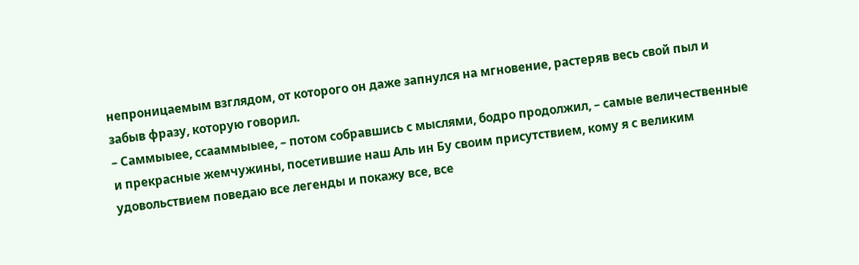непроницаемым взглядом, от которого он даже запнулся на мгновение, растеряв весь свой пыл и забыв фразу, которую говорил.
– Саммыыее, ссааммыыее, – потом собравшись с мыслями, бодро продолжил, – самые величественные и прекрасные жемчужины, посетившие наш Аль ин Бу своим присутствием, кому я с великим удовольствием поведаю все легенды и покажу все, все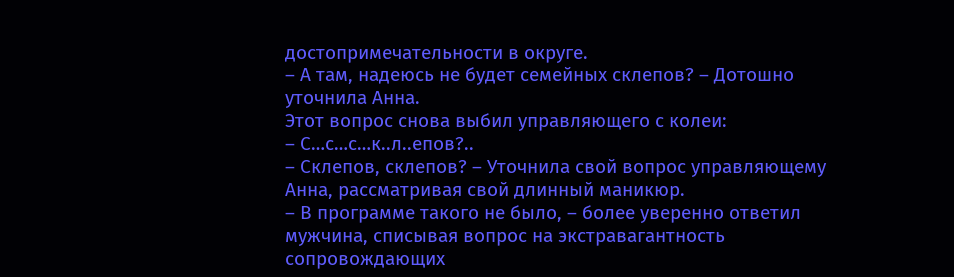достопримечательности в округе.
– А там, надеюсь не будет семейных склепов? – Дотошно уточнила Анна.
Этот вопрос снова выбил управляющего с колеи:
– С…с…с…к..л..епов?..
– Склепов, склепов? – Уточнила свой вопрос управляющему Анна, рассматривая свой длинный маникюр.
– В программе такого не было, – более уверенно ответил мужчина, списывая вопрос на экстравагантность сопровождающих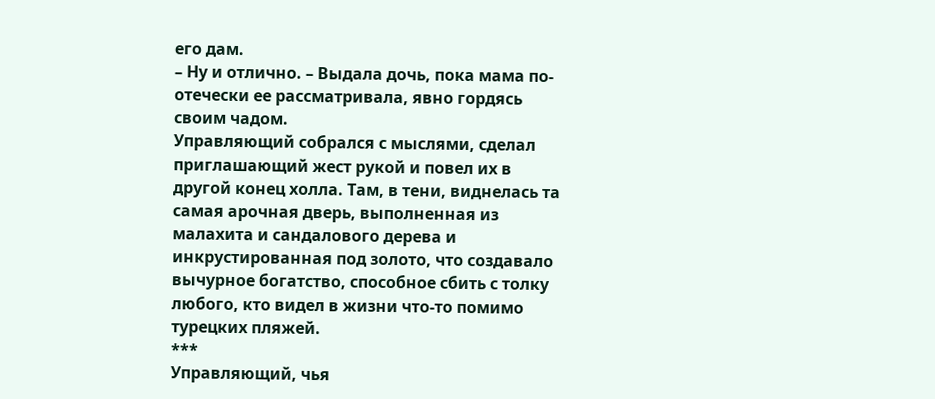его дам.
– Ну и отлично. – Выдала дочь, пока мама по-отечески ее рассматривала, явно гордясь своим чадом.
Управляющий собрался с мыслями, сделал приглашающий жест рукой и повел их в другой конец холла. Там, в тени, виднелась та самая арочная дверь, выполненная из малахита и сандалового дерева и инкрустированная под золото, что создавало вычурное богатство, способное сбить с толку любого, кто видел в жизни что-то помимо турецких пляжей.
***
Управляющий, чья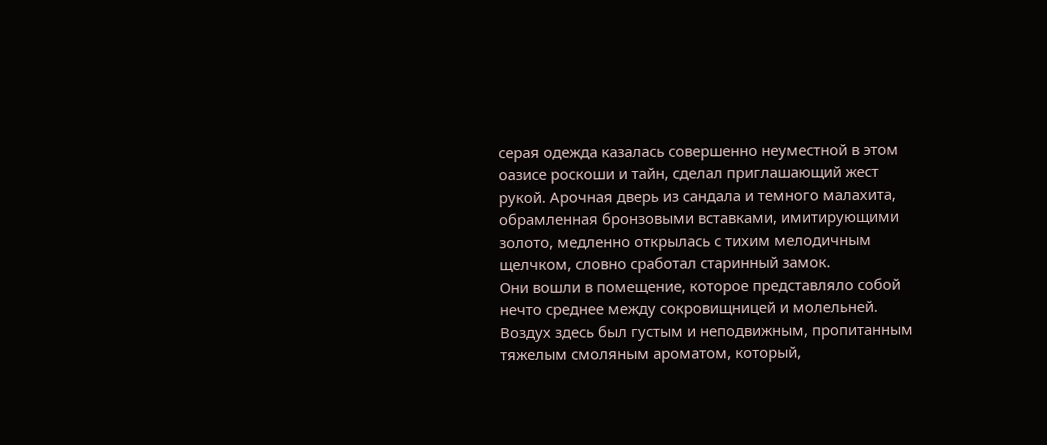серая одежда казалась совершенно неуместной в этом оазисе роскоши и тайн, сделал приглашающий жест рукой. Арочная дверь из сандала и темного малахита, обрамленная бронзовыми вставками, имитирующими золото, медленно открылась с тихим мелодичным щелчком, словно сработал старинный замок.
Они вошли в помещение, которое представляло собой нечто среднее между сокровищницей и молельней. Воздух здесь был густым и неподвижным, пропитанным тяжелым смоляным ароматом, который,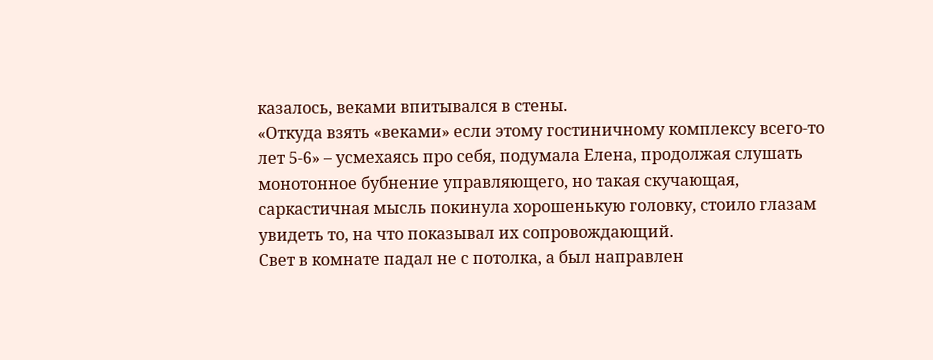казалось, веками впитывался в стены.
«Откуда взять «веками» если этому гостиничному комплексу всего-то лет 5-6» – усмехаясь про себя, подумала Елена, продолжая слушать монотонное бубнение управляющего, но такая скучающая, саркастичная мысль покинула хорошенькую головку, стоило глазам увидеть то, на что показывал их сопровождающий.
Свет в комнате падал не с потолка, а был направлен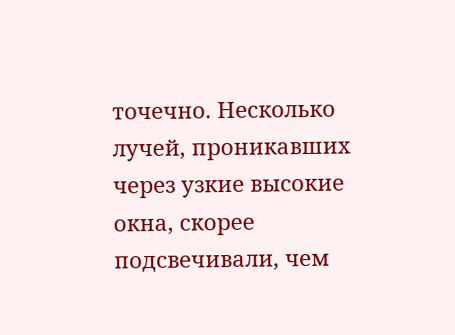точечно. Несколько лучей, проникавших через узкие высокие окна, скорее подсвечивали, чем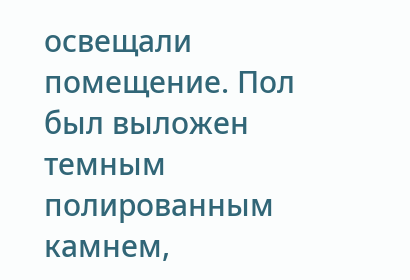освещали помещение. Пол был выложен темным полированным камнем,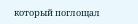который поглощал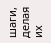шаги, делая их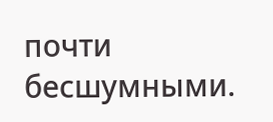почти бесшумными.